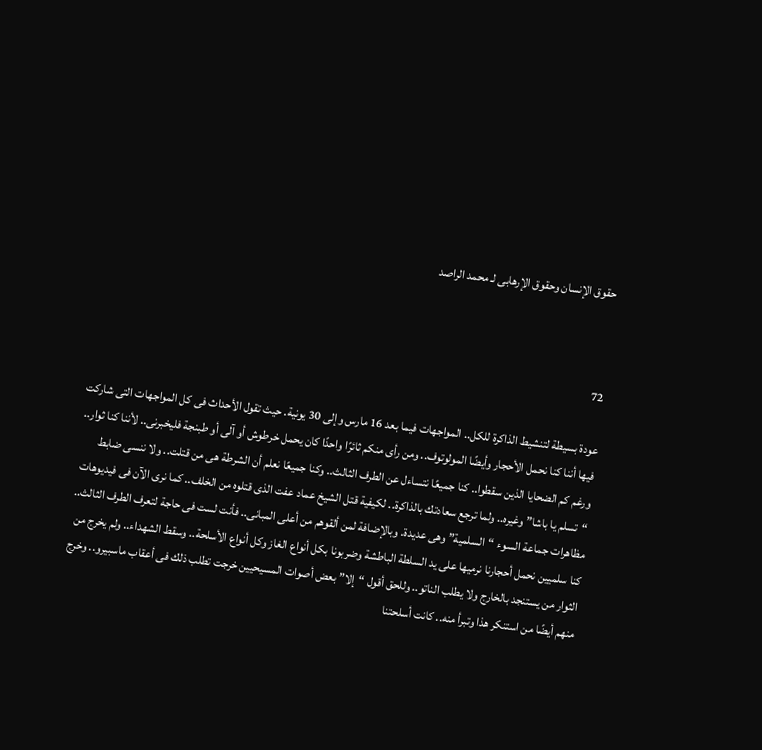حقوق الإنسان وحقوق الإرهابى لـ محمد الراصد



72

عودة بسيطة لتنشيط الذاكرة للكل.. المواجهات فيما بعد 16 مارس وإلى 30 يونية. حيث تقول الأحداث فى كل المواجهات التى شاركت فيها أننا كنا نحمل الأحجار وأيضًا المولوتوف.. ومن رأى منكم ثائرًا واحدًا كان يحمل خرطوش أو آلى أو طبنجة فليخبرنى.. لأننا كنا ثوار.. ورغم كم الضحايا الذين سقطوا.. كنا جميعًا نتساءل عن الطرف الثالث.. وكنا جميعًا نعلم أن الشرطة هى من قتلت.. ولا ننسى ضابط “تسلم يا باشا” وغيره.. ولما ترجع سعادتك بالذاكرة.. لكيفية قتل الشيخ عماد عفت الذى قتلوه من الخلف.. كما نرى الآن فى فيديوهات مظاهرات جماعة السوء “السلمية” وهى عديدة. وبالإضافة لمن ألقوهم من أعلى المبانى.. فأنت لست فى حاجة لتعرف الطرف الثالث.. كنا سلميين نحمل أحجارنا نرميها على يد السلطة الباطشة وضربونا بكل أنواع الغاز وكل أنواع الأسلحة.. وسقط الشهداء.. ولم يخرج من الثوار من يستنجد بالخارج ولا يطلب الناتو.. وللحق أقول “إلا” بعض أصوات المسيحيين خرجت تطلب ذلك فى أعقاب ماسبيرو.. وخرج منهم أيضًا من استنكر هذا وتبرأ منه.. كانت أسلحتنا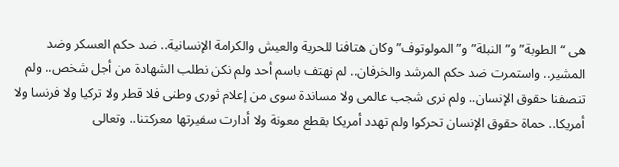هى “الطوبة” و”النبلة” و”المولوتوف” وكان هتافنا للحرية والعيش والكرامة الإنسانية.. ضد حكم العسكر وضد المشير.. واستمرت ضد حكم المرشد والخرفان.. لم نهتف باسم أحد ولم نكن نطلب الشهادة من أجل شخص.. ولم تنصفنا حقوق الإنسان.. ولم نرى شجب عالمى ولا مساندة سوى من إعلام ثورى وطنى فلا قطر ولا تركيا ولا فرنسا ولا أمريكا.. حماة حقوق الإنسان تحركوا ولم تهدد أمريكا بقطع معونة ولا أدارت سفيرتها معركتنا.. وتعالى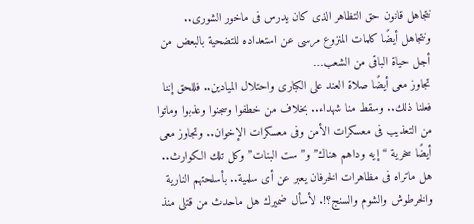نتجاهل قانون حق التظاهر الذى كان يدرس فى ماخور الشورى.. ونتجاهل أيضًا كلمات المنزوع مرسى عن استعداده للتضحية بالبعض من أجل حياة الباقى من الشعب…
تجاوز معى أيضًا صلاة العند على الكبارى واحتلال الميادين.. فللحق إننا فعلنا ذلك.. وسقط منا شهداء.. بخلاف من خطفوا وسجنوا وعذبوا وماتوا من التعذيب فى معسكرات الأمن وفى معسكرات الإخوان.. وتجاوز معى أيضًا سخرية “إيه وداهم هناك” و”ست البنات” وكل تلك الكوارث.. هل ماتراه فى مظاهرات الخرفان يعبر عن أى سلمية.. بأسلحتهم النارية والخرطوش والشوم والسنج؟!. لأسأل ضميرك هل ماحدث من قتلى منذ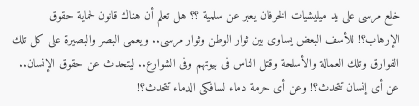خلع مرسى على يد ميليشيات الخرفان يعبر عن سلمية ؟؟ هل تعلم أن هناك قانون لحماية حقوق الإرهاب؟! للأسف البعض يساوى بين ثوار الوطن وثوار مرسى.. ويعمى البصر والبصيرة على كل تلك الفوارق وتلك العمالة والأسلحة وقتل الناس فى بيوتهم وفى الشوارع.. ليتحدث عن حقوق الإنسان.. عن أى إنسان تتحدث؟! وعن أى حرمة دماء لسافكى الدماء تتحدث؟!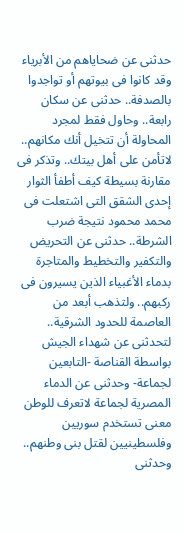حدثنى عن ضحاياهم من الأبرياء وقد كانوا فى بيوتهم أو تواجدوا بالصدفة.. حدثنى عن سكان رابعة.. وحاول فقط لمجرد المحاولة أن تتخيل أنك مكانهم.. لاتأمن على أهل بيتك.. وتذكر فى مقارنة بسيطة كيف أطفأ الثوار إحدى الشقق التى اشتعلت فى محمد محمود نتيجة ضرب الشرطة.. حدثنى عن التحريض والتكفير والتخطيط والمتاجرة بدماء الأغبياء الذين يسيرون فى ركبهم.. ولتذهب أبعد من العاصمة للحدود الشرقية.. لتحدثنى عن شهداء الجيش بواسطة القناصة -التابعين لجماعة- وحدثنى عن الدماء المصرية لجماعة لاتعرف للوطن معنى تستخدم سوريين وفلسطينيين لقتل بنى وطنهم.. وحدثنى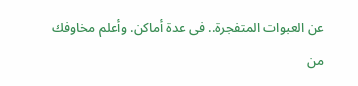عن العبوات المتفجرة.. فى عدة أماكن. وأعلم مخاوفك من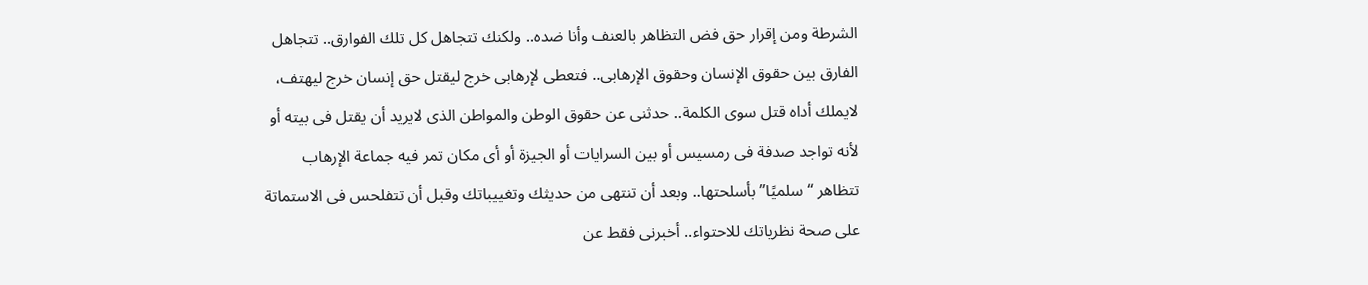الشرطة ومن إقرار حق فض التظاهر بالعنف وأنا ضده.. ولكنك تتجاهل كل تلك الفوارق.. تتجاهل الفارق بين حقوق الإنسان وحقوق الإرهابى.. فتعطى لإرهابى خرج ليقتل حق إنسان خرج ليهتف، لايملك أداه قتل سوى الكلمة.. حدثنى عن حقوق الوطن والمواطن الذى لايريد أن يقتل فى بيته أو لأنه تواجد صدفة فى رمسيس أو بين السرايات أو الجيزة أو أى مكان تمر فيه جماعة الإرهاب تتظاهر “سلميًا” بأسلحتها.. وبعد أن تنتهى من حديثك وتغييباتك وقبل أن تتفلحس فى الاستماتة على صحة نظرياتك للاحتواء.. أخبرنى فقط عن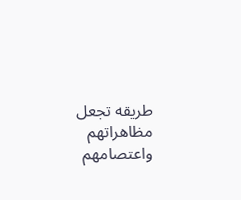طريقه تجعل مظاهراتهم واعتصامهم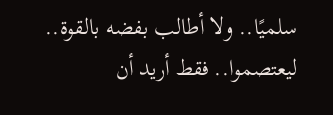سلميًا.. ولا أطالب بفضه بالقوة.. ليعتصموا.. فقط أريد أن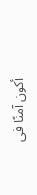أكون آمنًا فى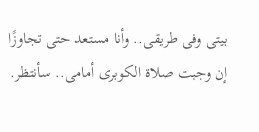بيتى وفى طريقى.. وأنا مستعد حتى تجاوزًا إن وجبت صلاة الكوبرى أمامى.. سأنتظر.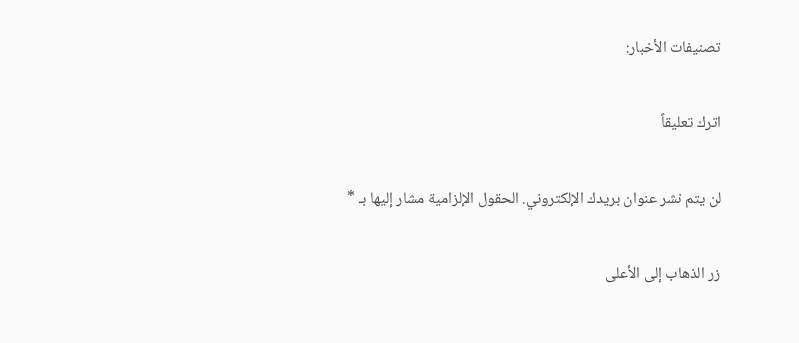تصنيفات الأخبار:

اترك تعليقاً

لن يتم نشر عنوان بريدك الإلكتروني. الحقول الإلزامية مشار إليها بـ *

زر الذهاب إلى الأعلى